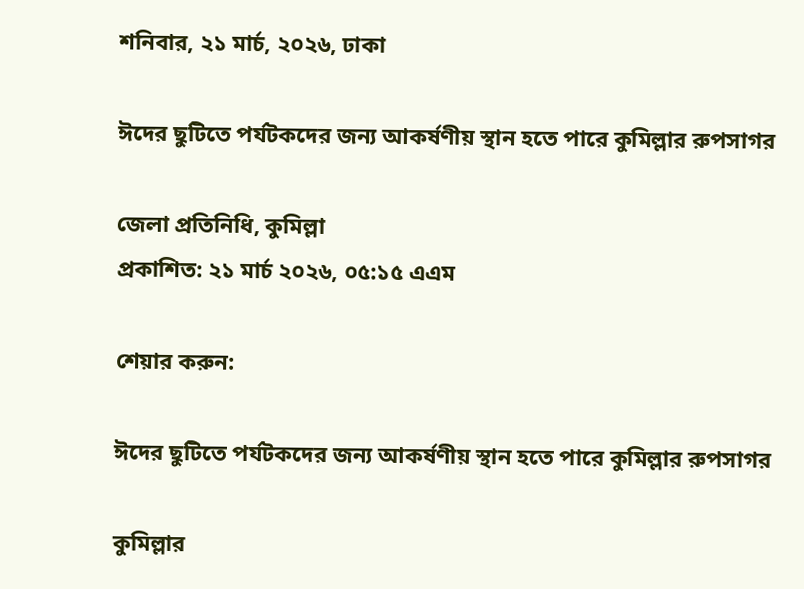শনিবার, ২১ মার্চ, ২০২৬, ঢাকা

ঈদের ছুটিতে পর্যটকদের জন্য আকর্ষণীয় স্থান হতে পারে কুমিল্লার রুপসাগর

জেলা প্রতিনিধি, কুমিল্লা
প্রকাশিত: ২১ মার্চ ২০২৬, ০৫:১৫ এএম

শেয়ার করুন:

ঈদের ছুটিতে পর্যটকদের জন্য আকর্ষণীয় স্থান হতে পারে কুমিল্লার রুপসাগর

কুমিল্লার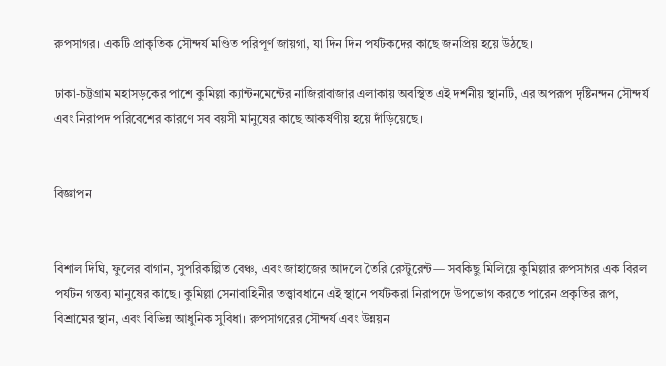রুপসাগর। একটি প্রাকৃতিক সৌন্দর্য মণ্ডিত পরিপূর্ণ জায়গা, যা দিন দিন পর্যটকদের কাছে জনপ্রিয় হয়ে উঠছে।

ঢাকা-চট্টগ্রাম মহাসড়কের পাশে কুমিল্লা ক্যান্টনমেন্টের নাজিরাবাজার এলাকায় অবস্থিত এই দর্শনীয় স্থানটি, এর অপরূপ দৃষ্টিনন্দন সৌন্দর্য এবং নিরাপদ পরিবেশের কারণে সব বয়সী মানুষের কাছে আকর্ষণীয় হয়ে দাঁড়িয়েছে।


বিজ্ঞাপন


বিশাল দিঘি, ফুলের বাগান, সুপরিকল্পিত বেঞ্চ, এবং জাহাজের আদলে তৈরি রেস্টুরেন্ট— সবকিছু মিলিয়ে কুমিল্লার রুপসাগর এক বিরল পর্যটন গন্তব্য মানুষের কাছে। কুমিল্লা সেনাবাহিনীর তত্ত্বাবধানে এই স্থানে পর্যটকরা নিরাপদে উপভোগ করতে পারেন প্রকৃতির রূপ, বিশ্রামের স্থান, এবং বিভিন্ন আধুনিক সুবিধা। রুপসাগরের সৌন্দর্য এবং উন্নয়ন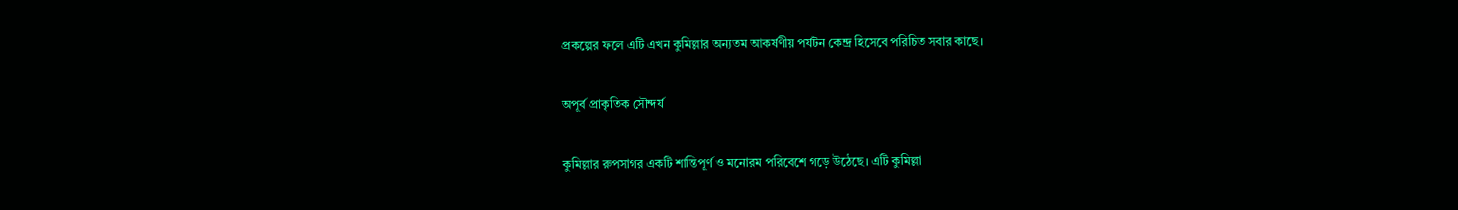প্রকল্পের ফলে এটি এখন কুমিল্লার অন্যতম আকর্ষণীয় পর্যটন কেন্দ্র হিসেবে পরিচিত সবার কাছে।

অপূর্ব প্রাকৃতিক সৌন্দর্য

কুমিল্লার রুপসাগর একটি শান্তিপূর্ণ ও মনোরম পরিবেশে গড়ে উঠেছে। এটি কুমিল্লা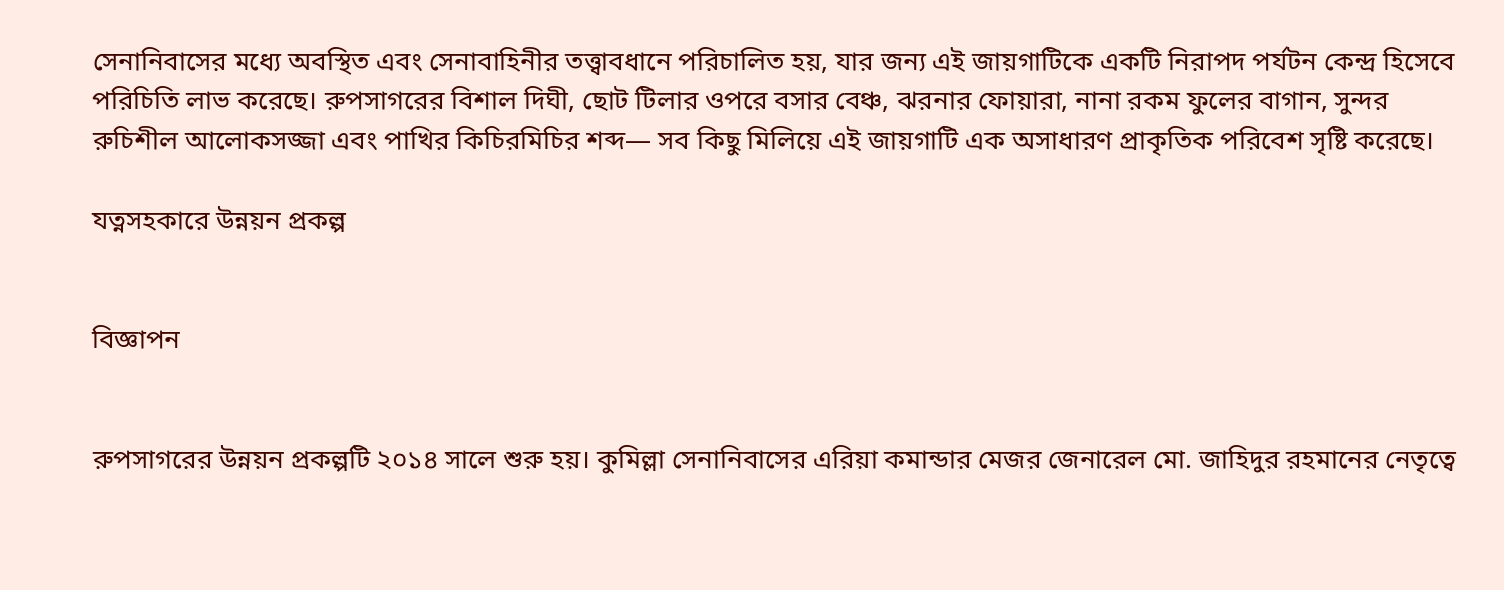সেনানিবাসের মধ্যে অবস্থিত এবং সেনাবাহিনীর তত্ত্বাবধানে পরিচালিত হয়, যার জন্য এই জায়গাটিকে একটি নিরাপদ পর্যটন কেন্দ্র হিসেবে পরিচিতি লাভ করেছে। রুপসাগরের বিশাল দিঘী, ছোট টিলার ওপরে বসার বেঞ্চ, ঝরনার ফোয়ারা, নানা রকম ফুলের বাগান, সুন্দর রুচিশীল আলোকসজ্জা এবং পাখির কিচিরমিচির শব্দ— সব কিছু মিলিয়ে এই জায়গাটি এক অসাধারণ প্রাকৃতিক পরিবেশ সৃষ্টি করেছে।

যত্নসহকারে উন্নয়ন প্রকল্প


বিজ্ঞাপন


রুপসাগরের উন্নয়ন প্রকল্পটি ২০১৪ সালে শুরু হয়। কুমিল্লা সেনানিবাসের এরিয়া কমান্ডার মেজর জেনারেল মো. জাহিদুর রহমানের নেতৃত্বে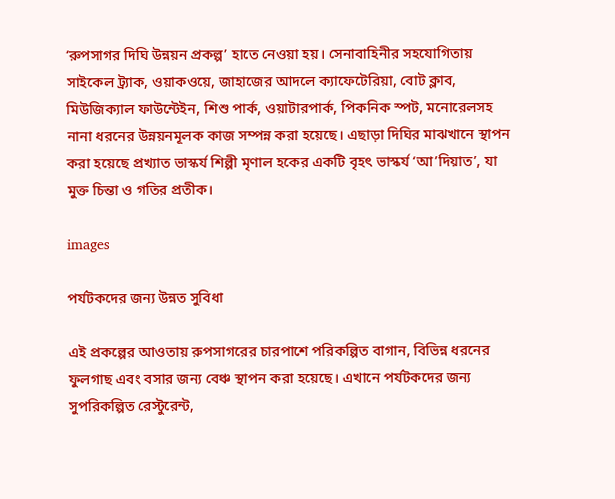‘রুপসাগর দিঘি উন্নয়ন প্রকল্প’ হাতে নেওয়া হয়। সেনাবাহিনীর সহযোগিতায় সাইকেল ট্র্যাক, ওয়াকওয়ে, জাহাজের আদলে ক্যাফেটেরিয়া, বোট ক্লাব, মিউজিক্যাল ফাউন্টেইন, শিশু পার্ক, ওয়াটারপার্ক, পিকনিক স্পট, মনোরেলসহ নানা ধরনের উন্নয়নমূলক কাজ সম্পন্ন করা হয়েছে। এছাড়া দিঘির মাঝখানে স্থাপন করা হয়েছে প্রখ্যাত ভাস্কর্য শিল্পী মৃণাল হকের একটি বৃহৎ ভাস্কর্য ‘আ’দিয়াত’, যা মুক্ত চিন্তা ও গতির প্রতীক।

images

পর্যটকদের জন্য উন্নত সুবিধা

এই প্রকল্পের আওতায় রুপসাগরের চারপাশে পরিকল্পিত বাগান, বিভিন্ন ধরনের ফুলগাছ এবং বসার জন্য বেঞ্চ স্থাপন করা হয়েছে। এখানে পর্যটকদের জন্য সুপরিকল্পিত রেস্টুরেন্ট,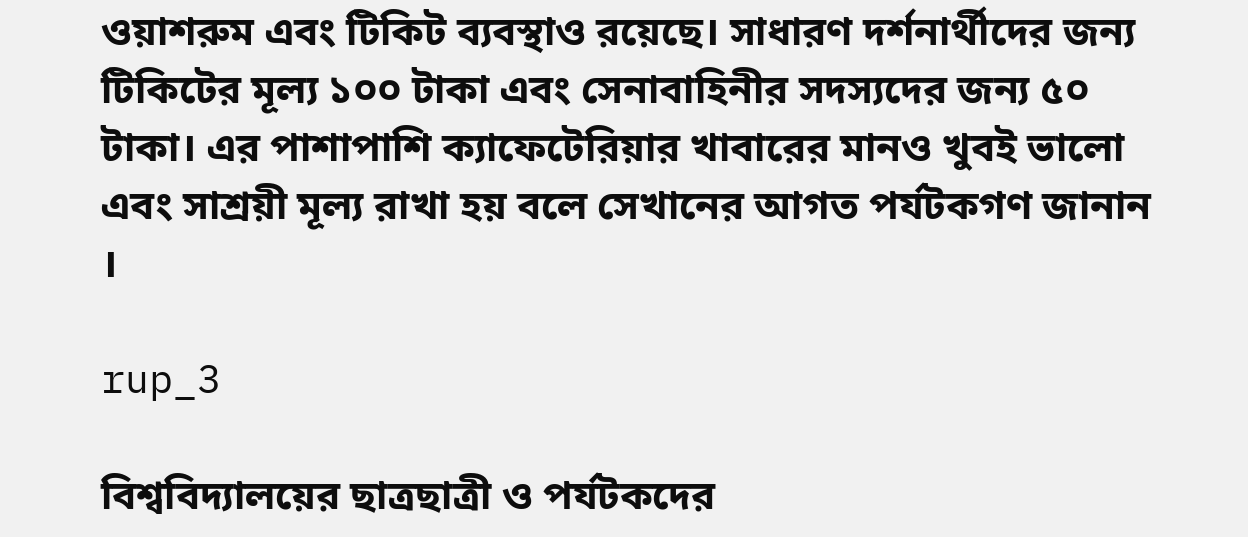ওয়াশরুম এবং টিকিট ব্যবস্থাও রয়েছে। সাধারণ দর্শনার্থীদের জন্য টিকিটের মূল্য ১০০ টাকা এবং সেনাবাহিনীর সদস্যদের জন্য ৫০ টাকা। এর পাশাপাশি ক্যাফেটেরিয়ার খাবারের মানও খুবই ভালো এবং সাশ্রয়ী মূল্য রাখা হয় বলে সেখানের আগত পর্যটকগণ জানান ।

rup_3

বিশ্ববিদ্যালয়ের ছাত্রছাত্রী ও পর্যটকদের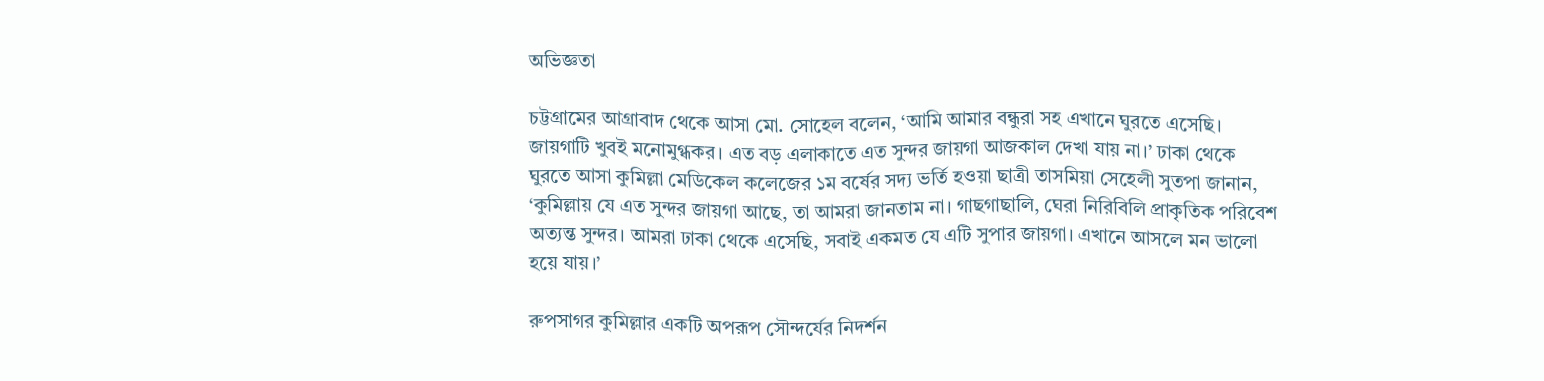অভিজ্ঞতা

চট্টগ্রামের আগ্রাবাদ থেকে আসা মো. সোহেল বলেন, ‘আমি আমার বন্ধুরা সহ এখানে ঘুরতে এসেছি। জায়গাটি খুবই মনোমুগ্ধকর। এত বড় এলাকাতে এত সুন্দর জায়গা আজকাল দেখা যায় না।’ ঢাকা থেকে ঘুরতে আসা কুমিল্লা মেডিকেল কলেজের ১ম বর্ষের সদ্য ভর্তি হওয়া ছাত্রী তাসমিয়া সেহেলী সুতপা জানান, ‘কুমিল্লায় যে এত সুন্দর জায়গা আছে, তা আমরা জানতাম না। গাছগাছালি, ঘেরা নিরিবিলি প্রাকৃতিক পরিবেশ অত্যন্ত সুন্দর। আমরা ঢাকা থেকে এসেছি, সবাই একমত যে এটি সুপার জায়গা। এখানে আসলে মন ভালো হয়ে যায়।’

রুপসাগর কুমিল্লার একটি অপরূপ সৌন্দর্যের নিদর্শন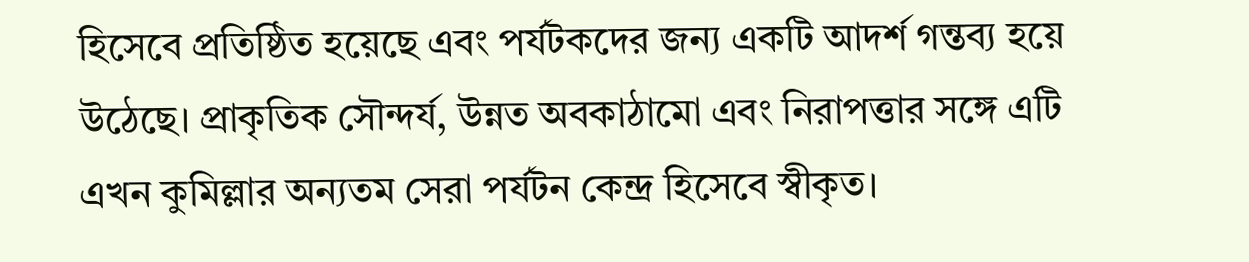হিসেবে প্রতিষ্ঠিত হয়েছে এবং পর্যটকদের জন্য একটি আদর্শ গন্তব্য হয়ে উঠেছে। প্রাকৃতিক সৌন্দর্য, উন্নত অবকাঠামো এবং নিরাপত্তার সঙ্গে এটি এখন কুমিল্লার অন্যতম সেরা পর্যটন কেন্দ্র হিসেবে স্বীকৃত।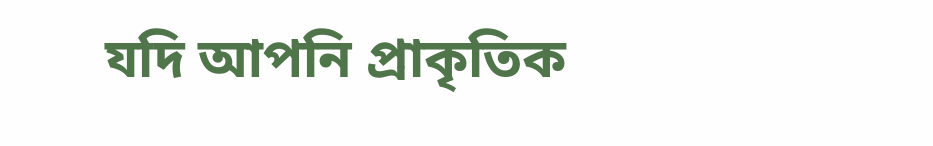যদি আপনি প্রাকৃতিক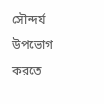সৌন্দর্য উপভোগ করতে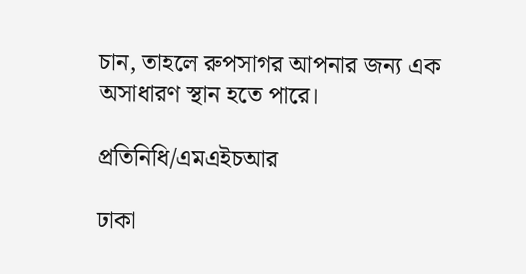চান, তাহলে রুপসাগর আপনার জন্য এক অসাধারণ স্থান হতে পারে।

প্রতিনিধি/এমএইচআর

ঢাকা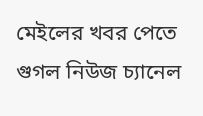মেইলের খবর পেতে গুগল নিউজ চ্যানেল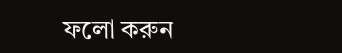ফলো করুন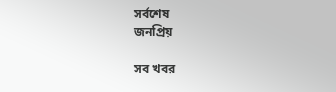সর্বশেষ
জনপ্রিয়

সব খবর